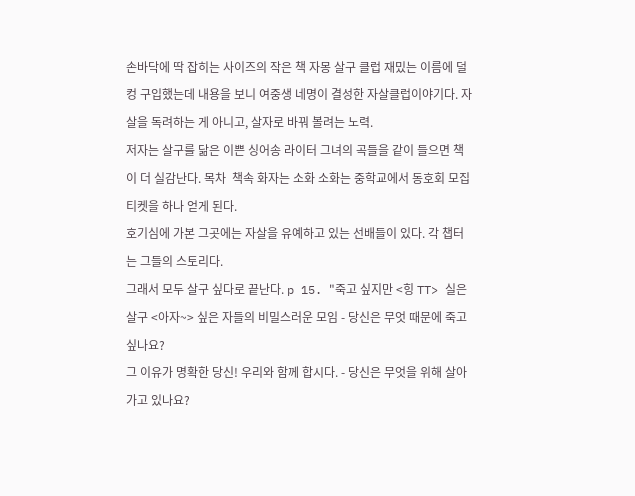손바닥에 딱 잡히는 사이즈의 작은 책 자몽 살구 클럽 재밌는 이름에 덜컹 구입했는데 내용을 보니 여중생 네명이 결성한 자살클럽이야기다. 자살을 독려하는 게 아니고, 살자로 바꿔 볼려는 노력.
저자는 살구를 닮은 이쁜 싱어송 라이터 그녀의 곡들을 같이 들으면 책이 더 실감난다. 목차  책속 화자는 소화 소화는 중학교에서 동호회 모집 티켓을 하나 얻게 된다.
호기심에 가본 그곳에는 자살을 유예하고 있는 선배들이 있다. 각 챕터는 그들의 스토리다.
그래서 모두 살구 싶다로 끝난다. p 15. "죽고 싶지만 <힝 TT> 실은 살구 <아자~> 싶은 자들의 비밀스러운 모임 - 당신은 무엇 때문에 죽고 싶나요?
그 이유가 명확한 당신! 우리와 함께 합시다. - 당신은 무엇을 위해 살아가고 있나요?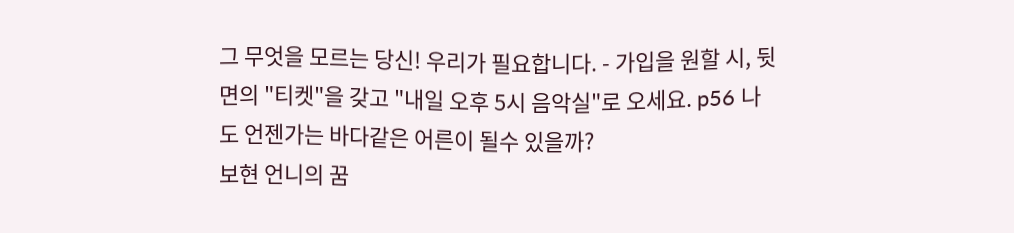그 무엇을 모르는 당신! 우리가 필요합니다. - 가입을 원할 시, 뒷면의 "티켓"을 갖고 "내일 오후 5시 음악실"로 오세요. p56 나도 언젠가는 바다같은 어른이 될수 있을까?
보현 언니의 꿈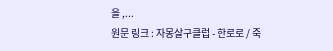을 ,...
원문 링크 : 자몽살구클럽 - 한로로 / 죽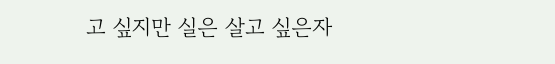고 싶지만 실은 살고 싶은자